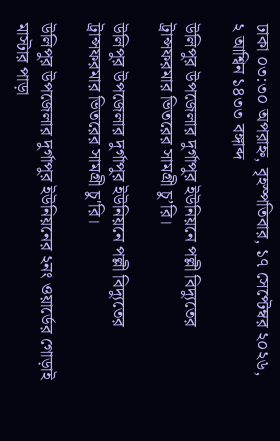ঢাকা ০৩:৩০ অপরাহ্ন, বৃহস্পতিবার, ১৭ সেপ্টেম্বর ২০২৬, ২ আশ্বিন ১৪৩৩ বঙ্গাব্দ

উলিপুর উপজেলার দুর্গাপুর ইউনিয়নে পল্লী বিদ্যুতের ট্রান্সফরমার ভিতরের সামগ্রী চু’রি।

উলিপুর উপজেলার দুর্গাপুর ইউনিয়নে পল্লী বিদ্যুতের ট্রান্সফরমার ভিতরের সামগ্রী চু'রি।

উলিপুর উপজেলার দুর্গাপুর ইউনিয়নের ২নং ওয়ার্ডের গোড়াই মাস্টার পাড়া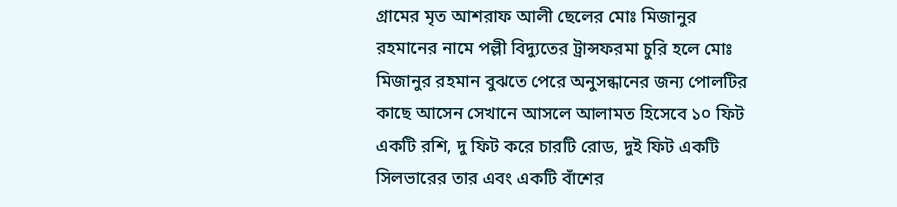গ্রামের মৃত আশরাফ আলী ছেলের মোঃ মিজানুর রহমানের নামে পল্লী বিদ্যুতের ট্রান্সফরমা চুরি হলে মোঃ মিজানুর রহমান বুঝতে পেরে অনুসন্ধানের জন্য পোলটির কাছে আসেন সেখানে আসলে আলামত হিসেবে ১০ ফিট একটি রশি, দু ফিট করে চারটি রোড, দুই ফিট একটি সিলভারের তার এবং একটি বাঁশের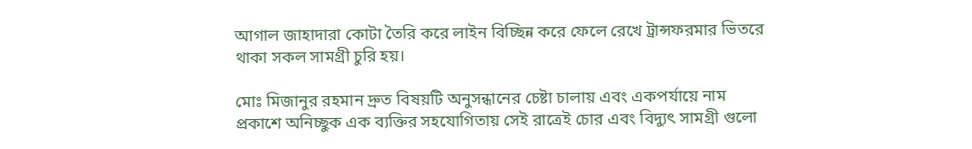আগাল জাহাদারা কোটা তৈরি করে লাইন বিচ্ছিন্ন করে ফেলে রেখে ট্রান্সফরমার ভিতরে থাকা সকল সামগ্রী চুরি হয়।

মোঃ মিজানুর রহমান দ্রুত বিষয়টি অনুসন্ধানের চেষ্টা চালায় এবং একপর্যায়ে নাম প্রকাশে অনিচ্ছুক এক ব্যক্তির সহযোগিতায় সেই রাত্রেই চোর এবং বিদ্যুৎ সামগ্রী গুলো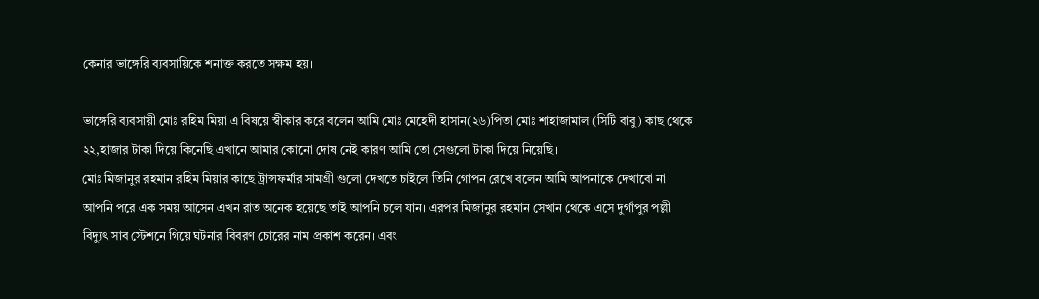কেনার ভাঙ্গেরি ব্যবসায়িকে শনাক্ত করতে সক্ষম হয়।

ভাঙ্গেরি ব্যবসায়ী মোঃ রহিম মিয়া এ বিষয়ে স্বীকার করে বলেন আমি মোঃ মেহেদী হাসান(২৬)পিতা মোঃ শাহাজামাল (সিটি বাবু) কাছ থেকে ২২,হাজার টাকা দিয়ে কিনেছি এখানে আমার কোনো দোষ নেই কারণ আমি তো সেগুলো টাকা দিয়ে নিয়েছি।
মোঃ মিজানুর রহমান রহিম মিয়ার কাছে ট্রান্সফর্মার সামগ্রী গুলো দেখতে চাইলে তিনি গোপন রেখে বলেন আমি আপনাকে দেখাবো না আপনি পরে এক সময় আসেন এখন রাত অনেক হয়েছে তাই আপনি চলে যান। এরপর মিজানুর রহমান সেখান থেকে এসে দুর্গাপুর পল্লী বিদ্যুৎ সাব স্টেশনে গিয়ে ঘটনার বিবরণ চোরের নাম প্রকাশ করেন। এবং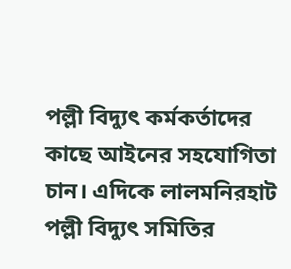পল্লী বিদ্যুৎ কর্মকর্তাদের কাছে আইনের সহযোগিতা চান। এদিকে লালমনিরহাট পল্লী বিদ্যুৎ সমিতির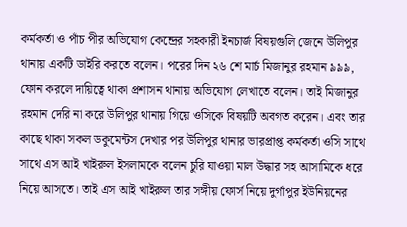কর্মকর্তা ও পাঁচ পীর অভিযোগ কেন্দ্রের সহকারী ইনচার্জ বিষয়গুলি জেনে উলিপুর থানায় একটি ডাইরি করতে বলেন। পরের দিন ২৬ শে মার্চ মিজানুর রহমান ৯৯৯, ফোন করলে দায়িত্বে থাকা প্রশাসন থানায় অভিযোগ লেখাতে বলেন। তাই মিজানুর রহমান দেরি না করে উলিপুর থানায় গিয়ে ওসিকে বিষয়টি অবগত করেন। এবং তার কাছে থাকা সকল ডকুমেন্টস দেখার পর উলিপুর থানার ভারপ্রাপ্ত কর্মকর্তা ওসি সাথে সাথে এস আই খাইরুল ইসলামকে বলেন চুরি যাওয়া মাল উদ্ধার সহ আসামিকে ধরে নিয়ে আসতে। তাই এস আই খাইরুল তার সঙ্গীয় ফোর্স নিয়ে দুর্গাপুর ইউনিয়নের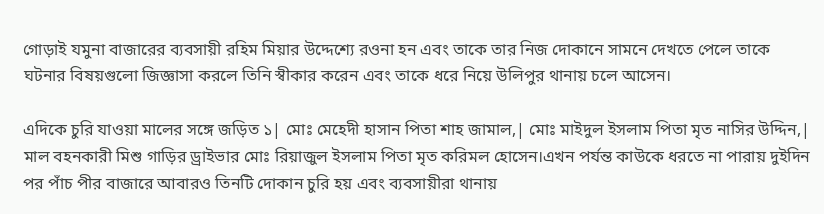গোড়াই যমুনা বাজারের ব্যবসায়ী রহিম মিয়ার উদ্দেশ্যে রওনা হন এবং তাকে তার নিজ দোকানে সামনে দেখতে পেলে তাকে ঘটনার বিষয়গুলো জিজ্ঞাসা করলে তিনি স্বীকার করেন এবং তাকে ধরে নিয়ে উলিপুর থানায় চলে আসেন।

এদিকে চুরি যাওয়া মালের সঙ্গে জড়িত ১| মোঃ মেহেদী হাসান পিতা শাহ জামাল,| মোঃ মাইদুল ইসলাম পিতা মৃত নাসির উদ্দিন,| মাল বহনকারী মিশু গাড়ির ড্রাইভার মোঃ রিয়াজুল ইসলাম পিতা মৃত করিমল হোসেন।এখন পর্যন্ত কাউকে ধরতে না পারায় দুইদিন পর পাঁচ পীর বাজারে আবারও তিনটি দোকান চুরি হয় এবং ব্যবসায়ীরা থানায়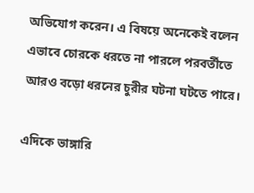অভিযোগ করেন। এ বিষয়ে অনেকেই বলেন এভাবে চোরকে ধরতে না পারলে পরবর্তীতে আরও বড়ো ধরনের চুরীর ঘটনা ঘটতে পারে।

এদিকে ভাঙ্গারি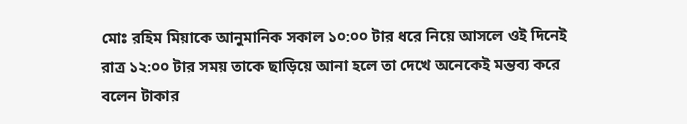মোঃ রহিম মিয়াকে আনুমানিক সকাল ১০:০০ টার ধরে নিয়ে আসলে ওই দিনেই রাত্র ১২:০০ টার সময় তাকে ছাড়িয়ে আনা হলে তা দেখে অনেকেই মন্তব্য করে বলেন টাকার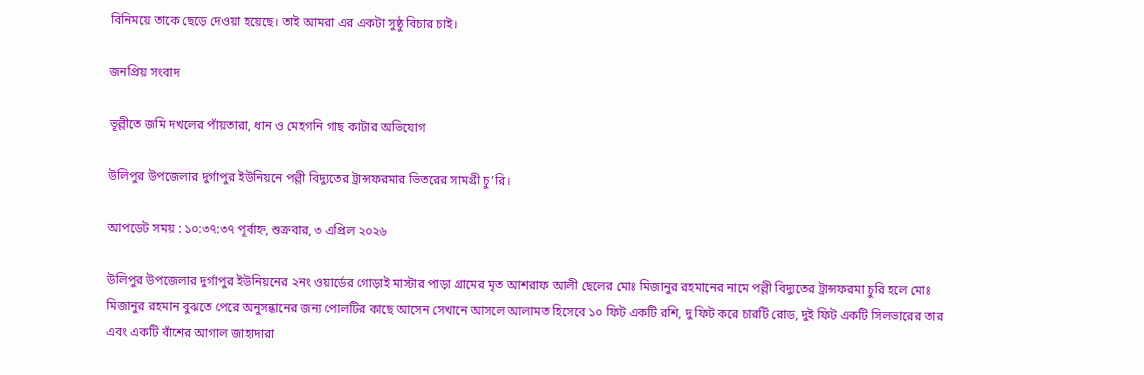বিনিময়ে তাকে ছেড়ে দেওয়া হয়েছে। তাই আমরা এর একটা সুষ্ঠু বিচার চাই।

জনপ্রিয় সংবাদ

ভূল্লীতে জমি দখলের পাঁয়তারা, ধান ও মেহগনি গাছ কাটার অভিযোগ

উলিপুর উপজেলার দুর্গাপুর ইউনিয়নে পল্লী বিদ্যুতের ট্রান্সফরমার ভিতরের সামগ্রী চু’রি।

আপডেট সময় : ১০:৩৭:৩৭ পূর্বাহ্ন, শুক্রবার, ৩ এপ্রিল ২০২৬

উলিপুর উপজেলার দুর্গাপুর ইউনিয়নের ২নং ওয়ার্ডের গোড়াই মাস্টার পাড়া গ্রামের মৃত আশরাফ আলী ছেলের মোঃ মিজানুর রহমানের নামে পল্লী বিদ্যুতের ট্রান্সফরমা চুরি হলে মোঃ মিজানুর রহমান বুঝতে পেরে অনুসন্ধানের জন্য পোলটির কাছে আসেন সেখানে আসলে আলামত হিসেবে ১০ ফিট একটি রশি, দু ফিট করে চারটি রোড, দুই ফিট একটি সিলভারের তার এবং একটি বাঁশের আগাল জাহাদারা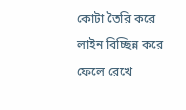কোটা তৈরি করে লাইন বিচ্ছিন্ন করে ফেলে রেখে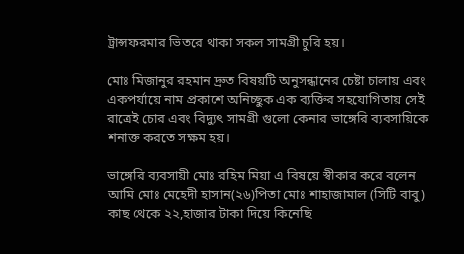ট্রান্সফরমার ভিতরে থাকা সকল সামগ্রী চুরি হয়।

মোঃ মিজানুর রহমান দ্রুত বিষয়টি অনুসন্ধানের চেষ্টা চালায় এবং একপর্যায়ে নাম প্রকাশে অনিচ্ছুক এক ব্যক্তির সহযোগিতায় সেই রাত্রেই চোর এবং বিদ্যুৎ সামগ্রী গুলো কেনার ভাঙ্গেরি ব্যবসায়িকে শনাক্ত করতে সক্ষম হয়।

ভাঙ্গেরি ব্যবসায়ী মোঃ রহিম মিয়া এ বিষয়ে স্বীকার করে বলেন আমি মোঃ মেহেদী হাসান(২৬)পিতা মোঃ শাহাজামাল (সিটি বাবু) কাছ থেকে ২২,হাজার টাকা দিয়ে কিনেছি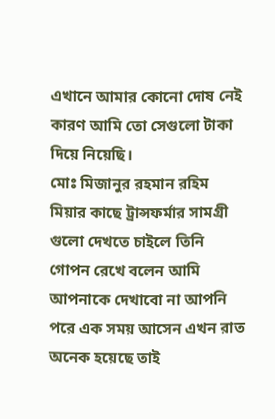এখানে আমার কোনো দোষ নেই কারণ আমি তো সেগুলো টাকা দিয়ে নিয়েছি।
মোঃ মিজানুর রহমান রহিম মিয়ার কাছে ট্রান্সফর্মার সামগ্রী গুলো দেখতে চাইলে তিনি গোপন রেখে বলেন আমি আপনাকে দেখাবো না আপনি পরে এক সময় আসেন এখন রাত অনেক হয়েছে তাই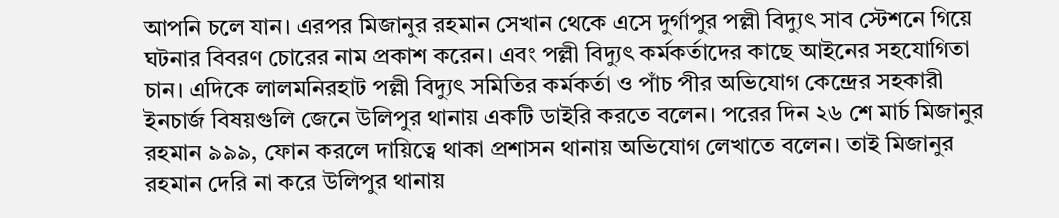আপনি চলে যান। এরপর মিজানুর রহমান সেখান থেকে এসে দুর্গাপুর পল্লী বিদ্যুৎ সাব স্টেশনে গিয়ে ঘটনার বিবরণ চোরের নাম প্রকাশ করেন। এবং পল্লী বিদ্যুৎ কর্মকর্তাদের কাছে আইনের সহযোগিতা চান। এদিকে লালমনিরহাট পল্লী বিদ্যুৎ সমিতির কর্মকর্তা ও পাঁচ পীর অভিযোগ কেন্দ্রের সহকারী ইনচার্জ বিষয়গুলি জেনে উলিপুর থানায় একটি ডাইরি করতে বলেন। পরের দিন ২৬ শে মার্চ মিজানুর রহমান ৯৯৯, ফোন করলে দায়িত্বে থাকা প্রশাসন থানায় অভিযোগ লেখাতে বলেন। তাই মিজানুর রহমান দেরি না করে উলিপুর থানায়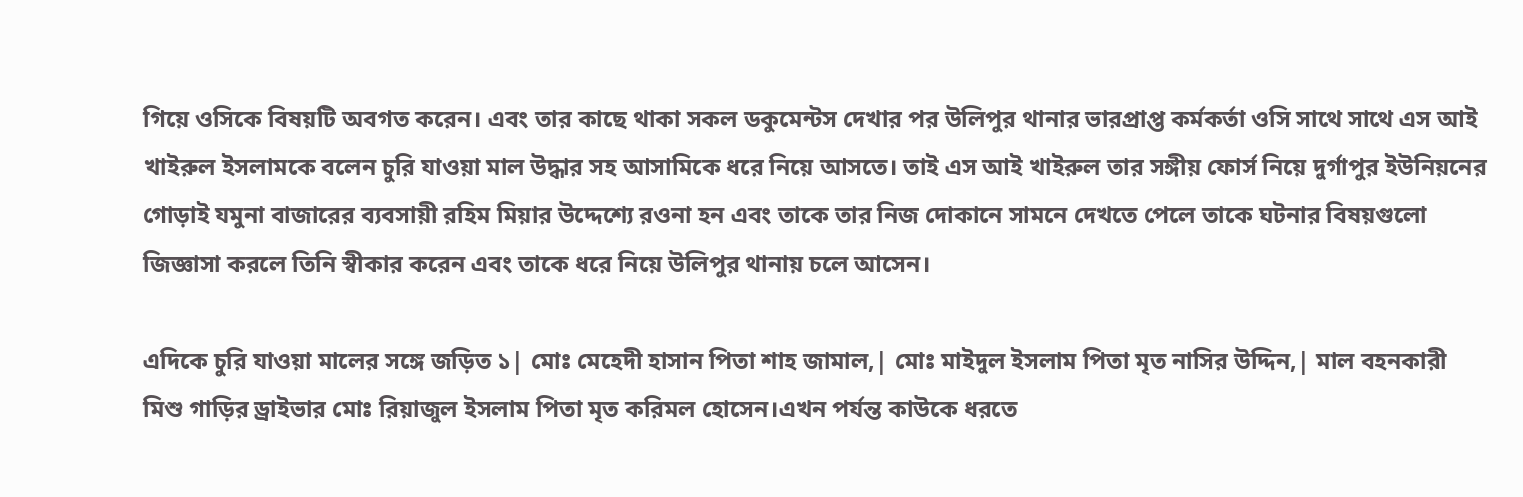গিয়ে ওসিকে বিষয়টি অবগত করেন। এবং তার কাছে থাকা সকল ডকুমেন্টস দেখার পর উলিপুর থানার ভারপ্রাপ্ত কর্মকর্তা ওসি সাথে সাথে এস আই খাইরুল ইসলামকে বলেন চুরি যাওয়া মাল উদ্ধার সহ আসামিকে ধরে নিয়ে আসতে। তাই এস আই খাইরুল তার সঙ্গীয় ফোর্স নিয়ে দুর্গাপুর ইউনিয়নের গোড়াই যমুনা বাজারের ব্যবসায়ী রহিম মিয়ার উদ্দেশ্যে রওনা হন এবং তাকে তার নিজ দোকানে সামনে দেখতে পেলে তাকে ঘটনার বিষয়গুলো জিজ্ঞাসা করলে তিনি স্বীকার করেন এবং তাকে ধরে নিয়ে উলিপুর থানায় চলে আসেন।

এদিকে চুরি যাওয়া মালের সঙ্গে জড়িত ১| মোঃ মেহেদী হাসান পিতা শাহ জামাল,| মোঃ মাইদুল ইসলাম পিতা মৃত নাসির উদ্দিন,| মাল বহনকারী মিশু গাড়ির ড্রাইভার মোঃ রিয়াজুল ইসলাম পিতা মৃত করিমল হোসেন।এখন পর্যন্ত কাউকে ধরতে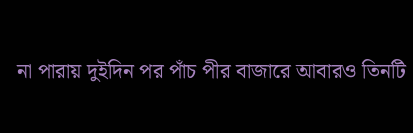না পারায় দুইদিন পর পাঁচ পীর বাজারে আবারও তিনটি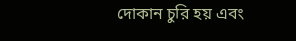দোকান চুরি হয় এবং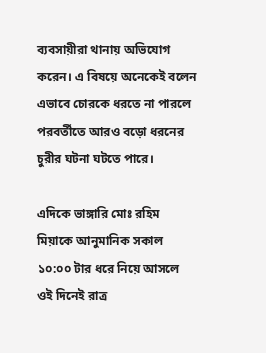ব্যবসায়ীরা থানায় অভিযোগ করেন। এ বিষয়ে অনেকেই বলেন এভাবে চোরকে ধরতে না পারলে পরবর্তীতে আরও বড়ো ধরনের চুরীর ঘটনা ঘটতে পারে।

এদিকে ভাঙ্গারি মোঃ রহিম মিয়াকে আনুমানিক সকাল ১০:০০ টার ধরে নিয়ে আসলে ওই দিনেই রাত্র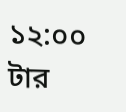১২:০০ টার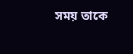সময় তাকে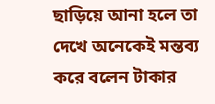ছাড়িয়ে আনা হলে তা দেখে অনেকেই মন্তব্য করে বলেন টাকার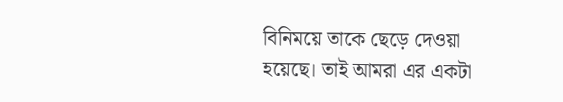বিনিময়ে তাকে ছেড়ে দেওয়া হয়েছে। তাই আমরা এর একটা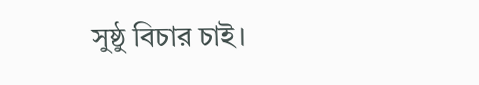সুষ্ঠু বিচার চাই।